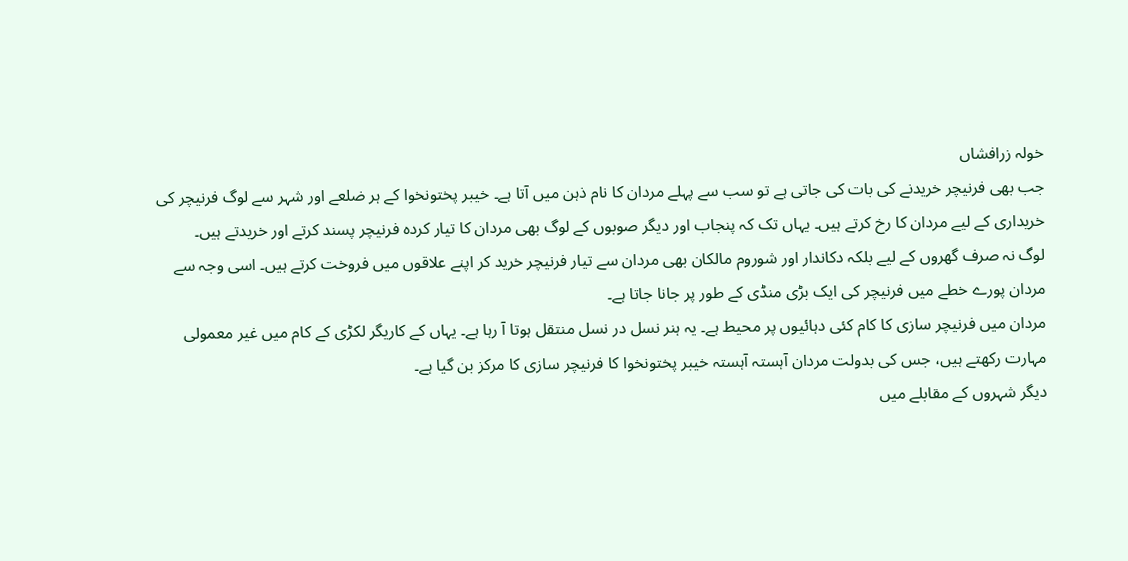خولہ زرافشاں
جب بھی فرنیچر خریدنے کی بات کی جاتی ہے تو سب سے پہلے مردان کا نام ذہن میں آتا ہے۔ خیبر پختونخوا کے ہر ضلعے اور شہر سے لوگ فرنیچر کی خریداری کے لیے مردان کا رخ کرتے ہیں۔ یہاں تک کہ پنجاب اور دیگر صوبوں کے لوگ بھی مردان کا تیار کردہ فرنیچر پسند کرتے اور خریدتے ہیں۔
لوگ نہ صرف گھروں کے لیے بلکہ دکاندار اور شوروم مالکان بھی مردان سے تیار فرنیچر خرید کر اپنے علاقوں میں فروخت کرتے ہیں۔ اسی وجہ سے مردان پورے خطے میں فرنیچر کی ایک بڑی منڈی کے طور پر جانا جاتا ہے۔
مردان میں فرنیچر سازی کا کام کئی دہائیوں پر محیط ہے۔ یہ ہنر نسل در نسل منتقل ہوتا آ رہا ہے۔ یہاں کے کاریگر لکڑی کے کام میں غیر معمولی مہارت رکھتے ہیں، جس کی بدولت مردان آہستہ آہستہ خیبر پختونخوا کا فرنیچر سازی کا مرکز بن گیا ہے۔
دیگر شہروں کے مقابلے میں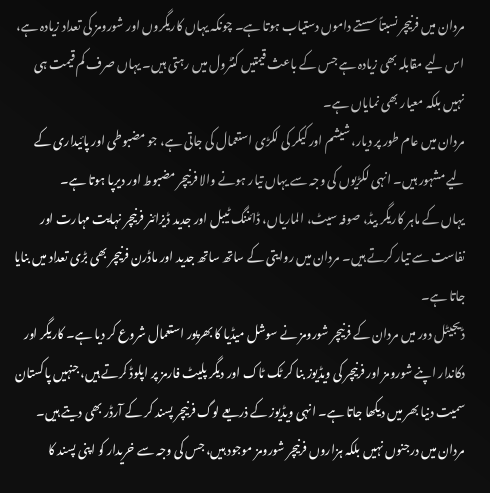مردان میں فرنیچر نسبتاً سستے داموں دستیاب ہوتا ہے۔ چونکہ یہاں کاریگروں اور شورومز کی تعداد زیادہ ہے، اس لیے مقابلہ بھی زیادہ ہے جس کے باعث قیمتیں کنٹرول میں رہتی ہیں۔ یہاں صرف کم قیمت ہی نہیں بلکہ معیار بھی نمایاں ہے۔
مردان میں عام طور پر دیار، شیشم اور کیکر کی لکڑی استعمال کی جاتی ہے، جو مضبوطی اور پائیداری کے لیے مشہور ہیں۔ انہی لکڑیوں کی وجہ سے یہاں تیار ہونے والا فرنیچر مضبوط اور دیرپا ہوتا ہے۔
یہاں کے ماہر کاریگر بیڈ، صوفہ سیٹ، الماریاں، ڈائننگ ٹیبل اور جدید ڈیزائنر فرنیچر نہایت مہارت اور نفاست سے تیار کرتے ہیں۔ مردان میں روایتی کے ساتھ ساتھ جدید اور ماڈرن فرنیچر بھی بڑی تعداد میں بنایا جاتا ہے۔
ڈیجیٹل دور میں مردان کے فرنیچر شورومز نے سوشل میڈیا کا بھرپور استعمال شروع کر دیا ہے۔ کاریگر اور دکاندار اپنے شورومز اور فرنیچر کی ویڈیوز بنا کر ٹک ٹاک اور دیگر پلیٹ فارمز پر اپلوڈ کرتے ہیں، جنہیں پاکستان سمیت دنیا بھر میں دیکھا جاتا ہے۔ انہی ویڈیوز کے ذریعے لوگ فرنیچر پسند کر کے آرڈر بھی دیتے ہیں۔
مردان میں درجنوں نہیں بلکہ ہزاروں فرنیچر شورومز موجود ہیں، جس کی وجہ سے خریدار کو اپنی پسند کا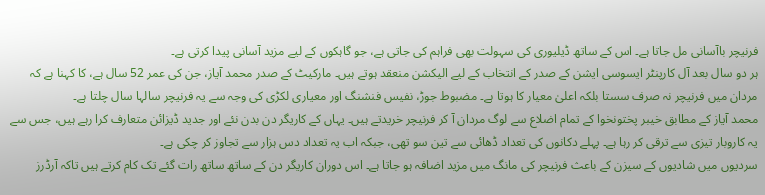فرنیچر باآسانی مل جاتا ہے۔ اس کے ساتھ ڈیلیوری کی سہولت بھی فراہم کی جاتی ہے، جو گاہکوں کے لیے مزید آسانی پیدا کرتی ہے۔
ہر دو سال بعد آل کارپنٹر ایسوسی ایشن کے صدر کے انتخاب کے لیے الیکشن منعقد ہوتے ہیں۔ مارکیٹ کے صدر محمد آیاز، جن کی عمر 52 سال ہے، کا کہنا ہے کہ مردان میں فرنیچر نہ صرف سستا بلکہ اعلیٰ معیار کا ہوتا ہے۔ مضبوط جوڑ، نفیس فنشنگ اور معیاری لکڑی کی وجہ سے یہ فرنیچر سالہا سال چلتا ہے۔
محمد آیاز کے مطابق خیبر پختونخوا کے تمام اضلاع سے لوگ مردان آ کر فرنیچر خریدتے ہیں۔ یہاں کے کاریگر دن بدن نئے اور جدید ڈیزائن متعارف کرا رہے ہیں، جس سے یہ کاروبار تیزی سے ترقی کر رہا ہے۔ پہلے دکانوں کی تعداد ڈھائی سے تین سو تھی، جبکہ اب یہ تعداد دس ہزار سے تجاوز کر چکی ہے۔
سردیوں میں شادیوں کے سیزن کے باعث فرنیچر کی مانگ میں مزید اضافہ ہو جاتا ہے۔ اس دوران کاریگر دن کے ساتھ ساتھ رات گئے تک کام کرتے ہیں تاکہ آرڈرز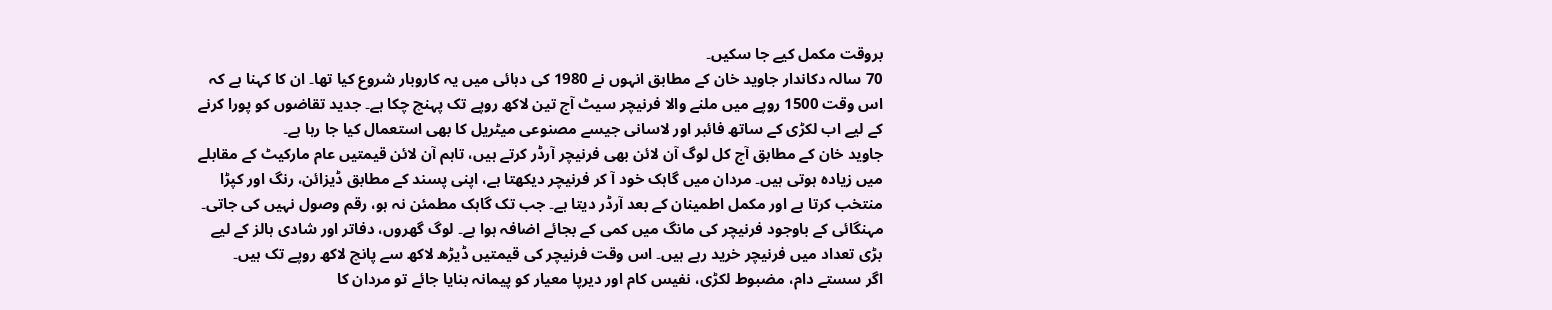بروقت مکمل کیے جا سکیں۔
70 سالہ دکاندار جاوید خان کے مطابق انہوں نے 1980 کی دہائی میں یہ کاروبار شروع کیا تھا۔ ان کا کہنا ہے کہ اس وقت 1500 روپے میں ملنے والا فرنیچر سیٹ آج تین لاکھ روپے تک پہنچ چکا ہے۔ جدید تقاضوں کو پورا کرنے کے لیے اب لکڑی کے ساتھ فائبر اور لاسانی جیسے مصنوعی میٹریل کا بھی استعمال کیا جا رہا ہے۔
جاوید خان کے مطابق آج کل لوگ آن لائن بھی فرنیچر آرڈر کرتے ہیں، تاہم آن لائن قیمتیں عام مارکیٹ کے مقابلے میں زیادہ ہوتی ہیں۔ مردان میں گاہک خود آ کر فرنیچر دیکھتا ہے، اپنی پسند کے مطابق ڈیزائن، رنگ اور کپڑا منتخب کرتا ہے اور مکمل اطمینان کے بعد آرڈر دیتا ہے۔ جب تک گاہک مطمئن نہ ہو، رقم وصول نہیں کی جاتی۔
مہنگائی کے باوجود فرنیچر کی مانگ میں کمی کے بجائے اضافہ ہوا ہے۔ لوگ گھروں، دفاتر اور شادی ہالز کے لیے بڑی تعداد میں فرنیچر خرید رہے ہیں۔ اس وقت فرنیچر کی قیمتیں ڈیڑھ لاکھ سے پانچ لاکھ روپے تک ہیں۔
اگر سستے دام، مضبوط لکڑی، نفیس کام اور دیرپا معیار کو پیمانہ بنایا جائے تو مردان کا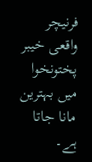فرنیچر واقعی خیبر پختونخوا میں بہترین مانا جاتا ہے۔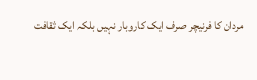مردان کا فرنیچر صرف ایک کاروبار نہیں بلکہ ایک ثقافت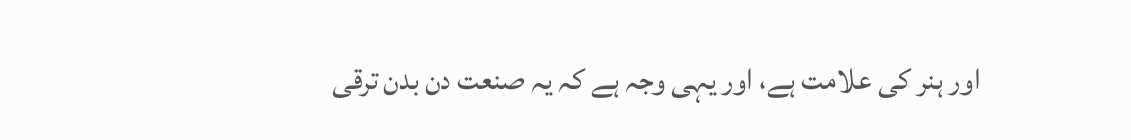اور ہنر کی علامت ہے، اور یہی وجہ ہے کہ یہ صنعت دن بدن ترقی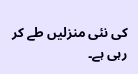کی نئی منزلیں طے کر رہی ہے۔